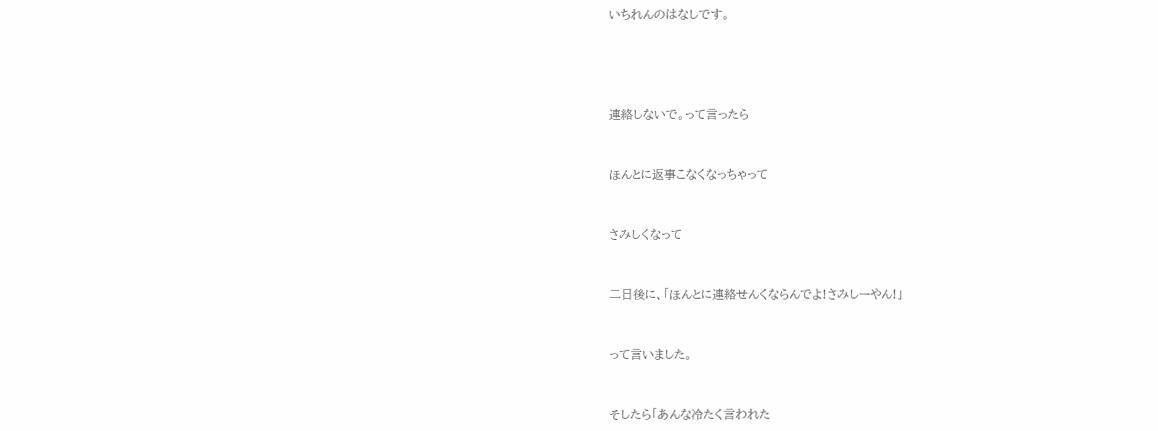いちれんのはなしです。




連絡しないで。って言ったら


ほんとに返事こなくなっちゃって


さみしくなって


二日後に、「ほんとに連絡せんくならんでよ!さみしーやん!」


って言いました。


そしたら「あんな冷たく言われた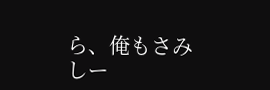ら、俺もさみしー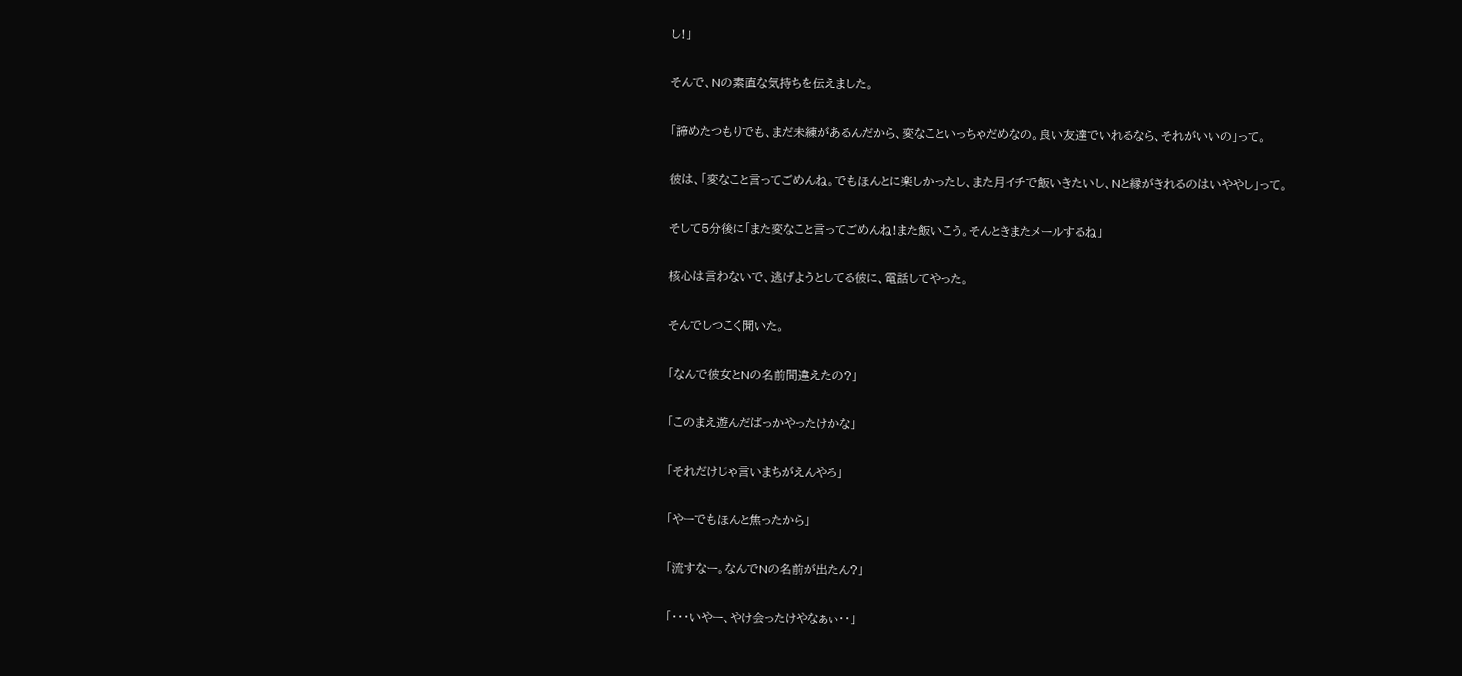し!」


そんで、Nの素直な気持ちを伝えました。


「諦めたつもりでも、まだ未練があるんだから、変なこといっちゃだめなの。良い友達でいれるなら、それがいいの」って。


彼は、「変なこと言ってごめんね。でもほんとに楽しかったし、また月イチで飯いきたいし、Nと縁がきれるのはいややし」って。


そして5分後に「また変なこと言ってごめんね!また飯いこう。そんときまたメールするね」


核心は言わないで、逃げようとしてる彼に、電話してやった。


そんでしつこく聞いた。


「なんで彼女とNの名前間違えたの?」


「このまえ遊んだばっかやったけかな」


「それだけじゃ言いまちがえんやろ」


「やーでもほんと焦ったから」


「流すなー。なんでNの名前が出たん?」


「・・・いやー、やけ会ったけやなぁぃ・・」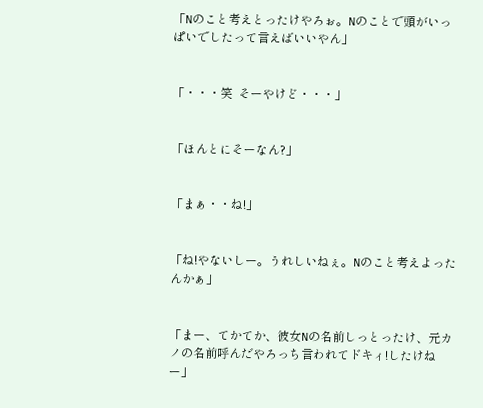「Nのこと考えとったけやろぉ。Nのことで頭がいっぱいでしたって言えばいいやん」


「・・・笑  そーやけど・・・」


「ほんとにそーなん?」


「まぁ・・ね!」


「ね!やないしー。うれしいねぇ。Nのこと考えよったんかぁ」


「まー、てかてか、彼女Nの名前しっとったけ、元カノの名前呼んだやろっち言われてドキィ!したけねー」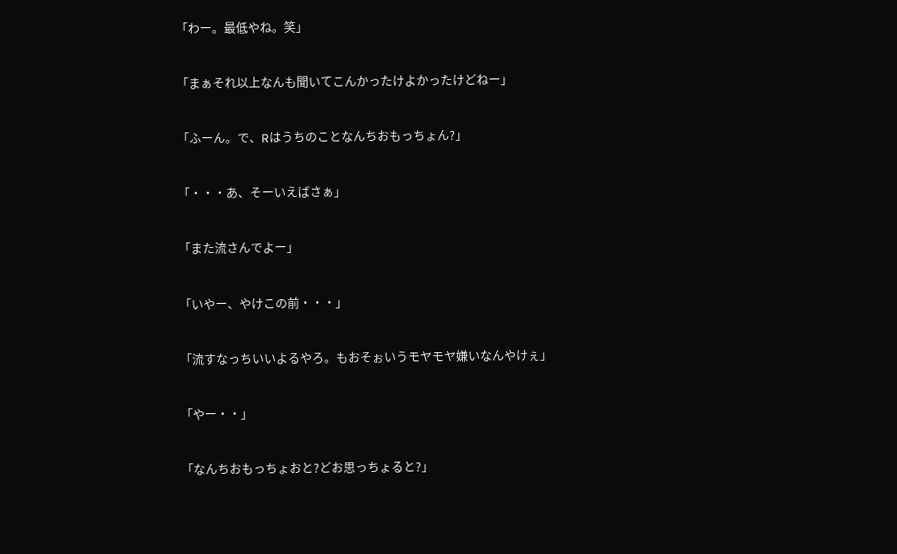「わー。最低やね。笑」


「まぁそれ以上なんも聞いてこんかったけよかったけどねー」


「ふーん。で、Rはうちのことなんちおもっちょん?」


「・・・あ、そーいえばさぁ」


「また流さんでよー」


「いやー、やけこの前・・・」


「流すなっちいいよるやろ。もおそぉいうモヤモヤ嫌いなんやけぇ」


「やー・・」


「なんちおもっちょおと?どお思っちょると?」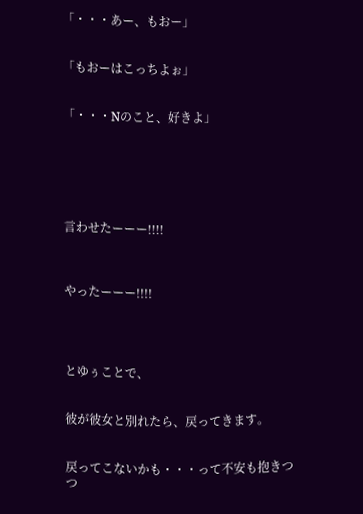「・・・あー、もおー」


「もおーはこっちよぉ」


「・・・Nのこと、好きよ」






言わせたーーー!!!!



やったーーー!!!!




とゆぅことで、


彼が彼女と別れたら、戻ってきます。


戻ってこないかも・・・って不安も抱きつつ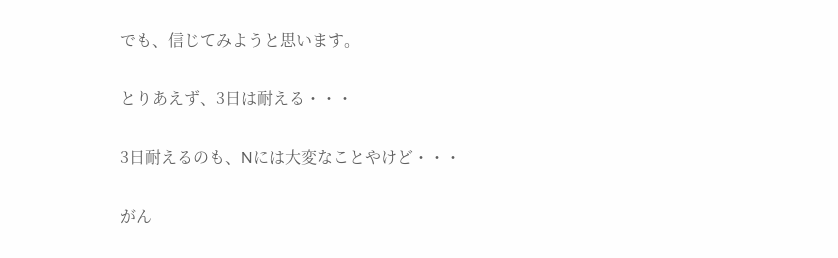でも、信じてみようと思います。


とりあえず、3日は耐える・・・


3日耐えるのも、Nには大変なことやけど・・・


がん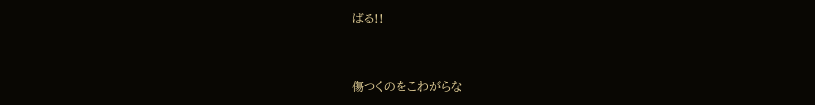ばる!!


傷つくのをこわがらな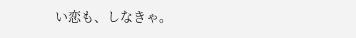い恋も、しなきゃ。